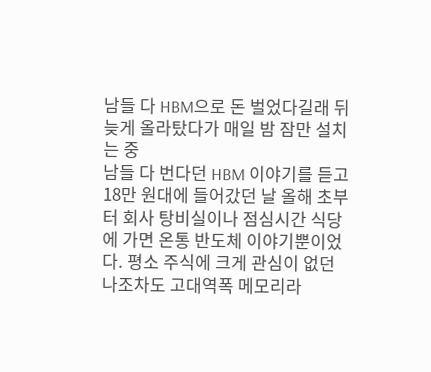남들 다 HBM으로 돈 벌었다길래 뒤늦게 올라탔다가 매일 밤 잠만 설치는 중
남들 다 번다던 HBM 이야기를 듣고 18만 원대에 들어갔던 날 올해 초부터 회사 탕비실이나 점심시간 식당에 가면 온통 반도체 이야기뿐이었다. 평소 주식에 크게 관심이 없던 나조차도 고대역폭 메모리라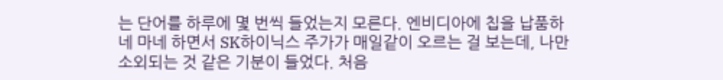는 단어를 하루에 몇 번씩 들었는지 모른다. 엔비디아에 칩을 납품하네 마네 하면서 SK하이닉스 주가가 매일같이 오르는 걸 보는데, 나만 소외되는 것 같은 기분이 들었다. 처음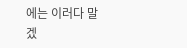에는 이러다 말겠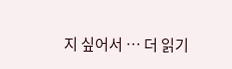지 싶어서 … 더 읽기